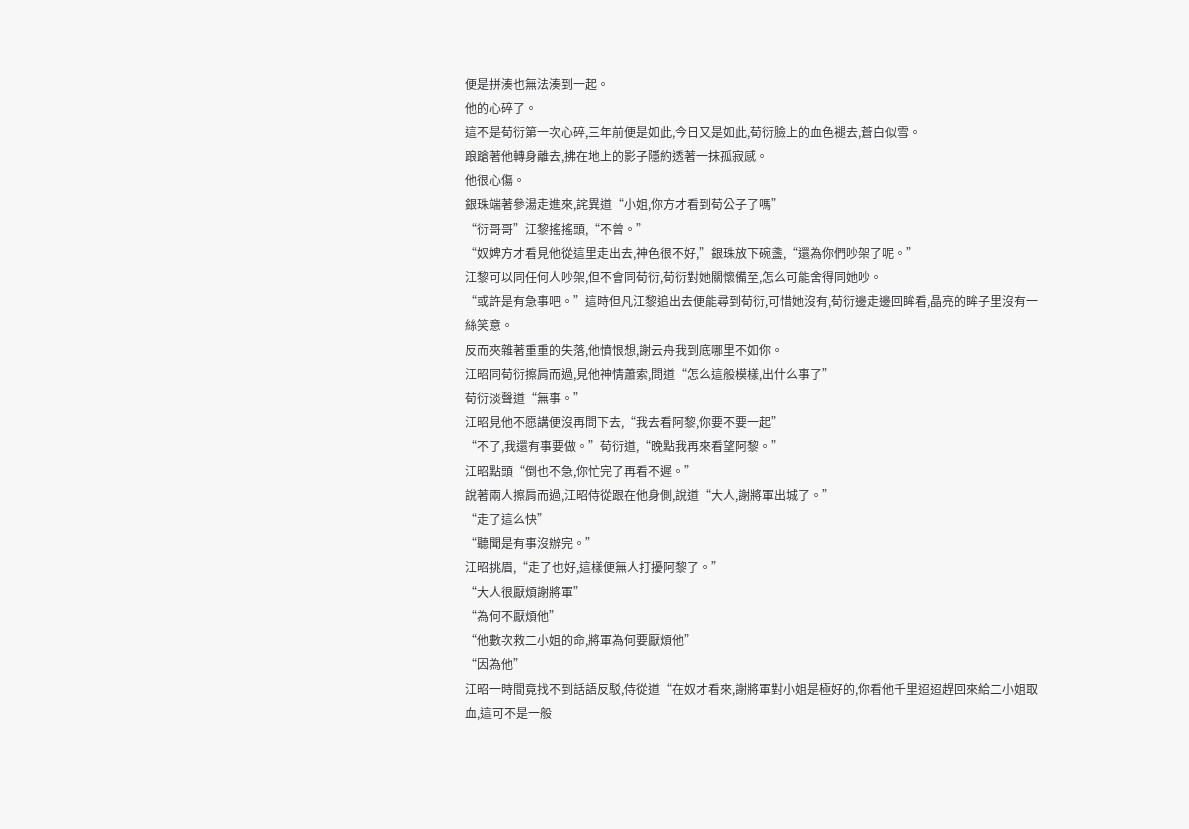便是拼湊也無法湊到一起。
他的心碎了。
這不是荀衍第一次心碎,三年前便是如此,今日又是如此,荀衍臉上的血色褪去,蒼白似雪。
踉蹌著他轉身離去,拂在地上的影子隱約透著一抹孤寂感。
他很心傷。
銀珠端著參湯走進來,詫異道“小姐,你方才看到荀公子了嗎”
“衍哥哥”江黎搖搖頭,“不曾。”
“奴婢方才看見他從這里走出去,神色很不好,”銀珠放下碗盞,“還為你們吵架了呢。”
江黎可以同任何人吵架,但不會同荀衍,荀衍對她關懷備至,怎么可能舍得同她吵。
“或許是有急事吧。”這時但凡江黎追出去便能尋到荀衍,可惜她沒有,荀衍邊走邊回眸看,晶亮的眸子里沒有一絲笑意。
反而夾雜著重重的失落,他憤恨想,謝云舟我到底哪里不如你。
江昭同荀衍擦肩而過,見他神情蕭索,問道“怎么這般模樣,出什么事了”
荀衍淡聲道“無事。”
江昭見他不愿講便沒再問下去,“我去看阿黎,你要不要一起”
“不了,我還有事要做。”荀衍道,“晚點我再來看望阿黎。”
江昭點頭“倒也不急,你忙完了再看不遲。”
說著兩人擦肩而過,江昭侍從跟在他身側,說道“大人,謝將軍出城了。”
“走了這么快”
“聽聞是有事沒辦完。”
江昭挑眉,“走了也好,這樣便無人打擾阿黎了。”
“大人很厭煩謝將軍”
“為何不厭煩他”
“他數次救二小姐的命,將軍為何要厭煩他”
“因為他”
江昭一時間竟找不到話語反駁,侍從道“在奴才看來,謝將軍對小姐是極好的,你看他千里迢迢趕回來給二小姐取血,這可不是一般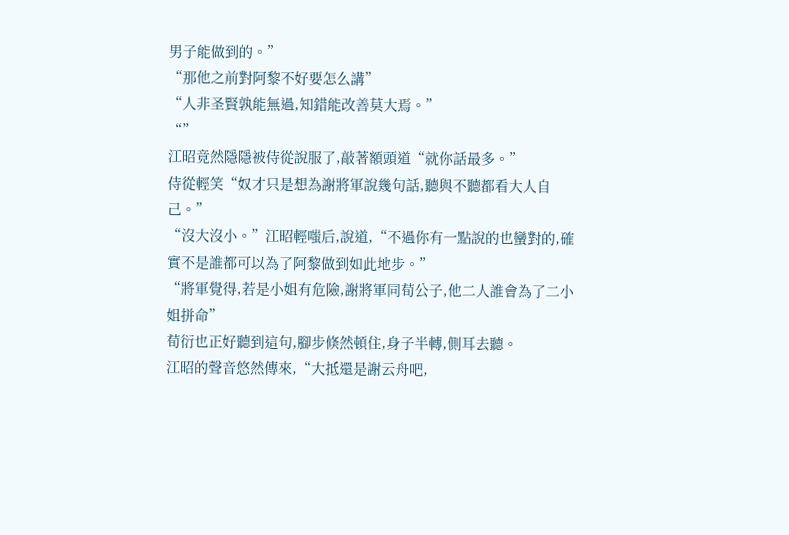男子能做到的。”
“那他之前對阿黎不好要怎么講”
“人非圣賢孰能無過,知錯能改善莫大焉。”
“”
江昭竟然隱隱被侍從說服了,敲著額頭道“就你話最多。”
侍從輕笑“奴才只是想為謝將軍說幾句話,聽與不聽都看大人自己。”
“沒大沒小。”江昭輕嗤后,說道,“不過你有一點說的也蠻對的,確實不是誰都可以為了阿黎做到如此地步。”
“將軍覺得,若是小姐有危險,謝將軍同荀公子,他二人誰會為了二小姐拼命”
荀衍也正好聽到這句,腳步倏然頓住,身子半轉,側耳去聽。
江昭的聲音悠然傳來,“大抵還是謝云舟吧,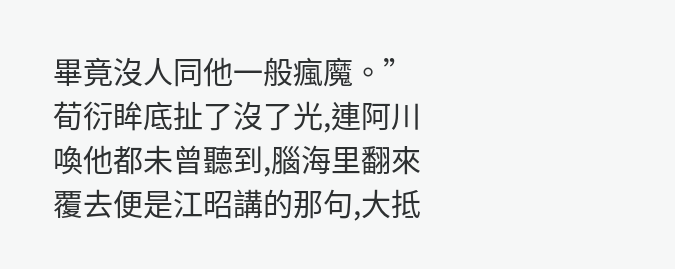畢竟沒人同他一般瘋魔。”
荀衍眸底扯了沒了光,連阿川喚他都未曾聽到,腦海里翻來覆去便是江昭講的那句,大抵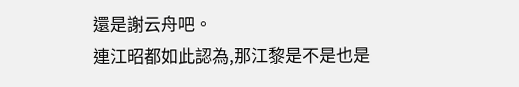還是謝云舟吧。
連江昭都如此認為,那江黎是不是也是